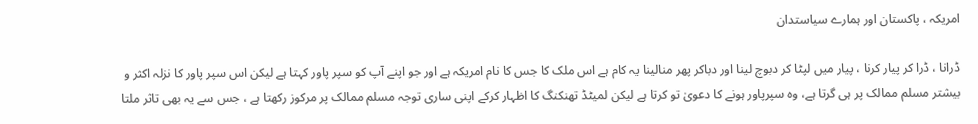امریکہ ، پاکستان اور ہمارے سیاستدان

ڈرانا ، ڈرا کر پیار کرنا ، پیار میں لپٹا کر دبوچ لینا اور دباکر پھر منالینا یہ کام ہے اس ملک کا جس کا نام امریکہ ہے اور جو اپنے آپ کو سپر پاور کہتا ہے لیکن اس سپر پاور کا نزلہ اکثر و بیشتر مسلم ممالک پر ہی گرتا ہے، وہ سپرپاور ہونے کا دعویٰ تو کرتا ہے لیکن لمیٹڈ تھنکنگ کا اظہار کرکے اپنی ساری توجہ مسلم ممالک پر مرکوز رکھتا ہے ، جس سے یہ بھی تاثر ملتا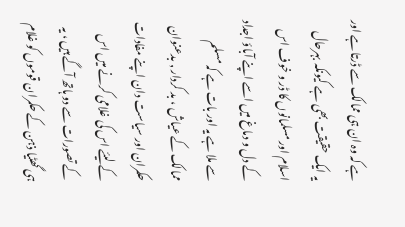ہے کہ وہ ان ہی ممالک سے ڈرتا ہے اور یہ ایک حقیقت بھی ہے کیونکہ بہرحال اسلام اور مسلمانوں کا ڈر و خوف اس کے دل و دماغ میں اسے اپنے آباؤ اجداد سے ملا ہے یہ اور بات ہے کہ مسلم ممالک کے عیاش ، بد کردار , بدعنوان حکمران اور سیاست دان اپنے مفادات کے لیئے اس کی غلامی کرنے میں اس کے تصورات سے دو ہاتھ آگے ہیں ، یہ ہی گھٹیا ذہن کے حکمران قوموں کو غلام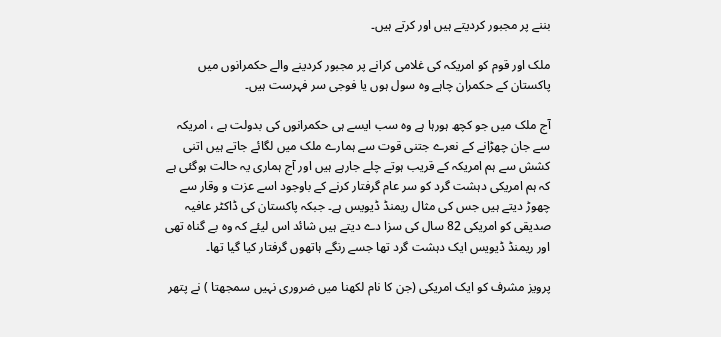بننے پر مجبور کردیتے ہیں اور کرتے ہیں۔

ملک اور قوم کو امریکہ کی غلامی کرانے پر مجبور کردینے والے حکمرانوں میں پاکستان کے حکمران چاہے وہ سول ہوں یا فوجی سر فہرست ہیں۔

آج ملک میں جو کچھ ہورہا ہے وہ سب ایسے ہی حکمرانوں کی بدولت ہے ، امریکہ سے جان چھڑانے کے نعرے جتنی قوت سے ہمارے ملک میں لگائے جاتے ہیں اتنی کشش سے ہم امریکہ کے قریب ہوتے چلے جارہے ہیں اور آج ہماری یہ حالت ہوگئی ہے کہ ہم امریکی دہشت گرد کو سر عام گرفتار کرنے کے باوجود اسے عزت و وقار سے چھوڑ دیتے ہیں جس کی مثال ریمنڈ ڈیویس ہے۔ جبکہ پاکستان کی ڈاکٹر عافیہ صدیقی کو امریکی 82 سال کی سزا دے دیتے ہیں شائد اس لیئے کہ وہ بے گناہ تھی اور ریمنڈ ڈیویس ایک دہشت گرد تھا جسے رنگے ہاتھوں گرفتار کیا گیا تھا۔

پرویز مشرف کو ایک امریکی (جن کا نام لکھنا میں ضروری نہیں سمجھتا ) نے پتھر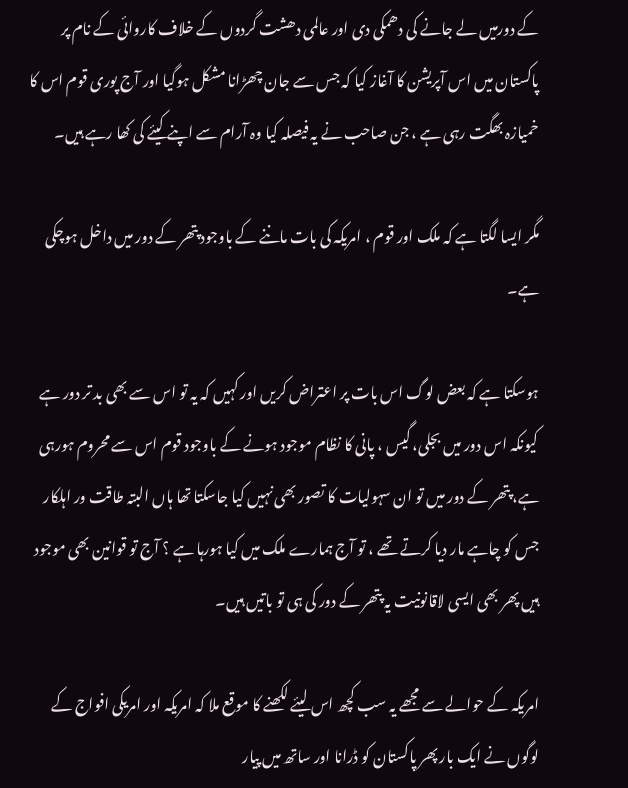کے دورمیں لے جانے کی دھمکی دی اور عالمی دھشت گردوں کے خلاف کاروائی کے نام پر پاکستان میں اس آپریشن کا آغاز کیا کہ جس سے جان چھڑانا مشکل ہوگیا اور آج پوری قوم اس کا خمیازہ بھگت رہی ہے ، جن صاحب نے یہ فیصلہ کیا وہ آرام سے اپنے کیئے کی کھا رہے ہیں۔

مگر ایسا لگتا ہے کہ ملک اور قوم ، امریکہ کی بات ماننے کے باوجود پتھر کے دور میں داخل ہوچکی ہے۔

ہوسکتا ہے کہ بعض لوگ اس بات پر اعتراض کریں اور کہیں کہ یہ تو اس سے بھی بد تر دور ہے کیونکہ اس دور میں بجلی، گیس ، پانی کا نظام موجود ہونے کے باوجود قوم اس سے محروم ہورہی ہے، پتھر کے دور میں تو ان سہولیات کا تصور بھی نہیں کیا جاسکتا تھا ہاں البتہ طاقت ور اہلکار جس کو چاہے مار دیا کرتے تھے ، تو آج ہمارے ملک میں کیا ہورہا ہے ؟ آج تو قوانین بھی موجود ہیں پھر بھی ایسی لاقانونیت یہ پتھر کے دور کی ہی تو باتیں ہیں۔

امریکہ کے حوالے سے مجھے یہ سب کچھ اس لیئے لکھنے کا موقع ملا کہ امریکہ اور امریکی افواج کے لوگوں نے ایک بار پھر پاکستان کو ڈرانا اور ساتھ میں پیار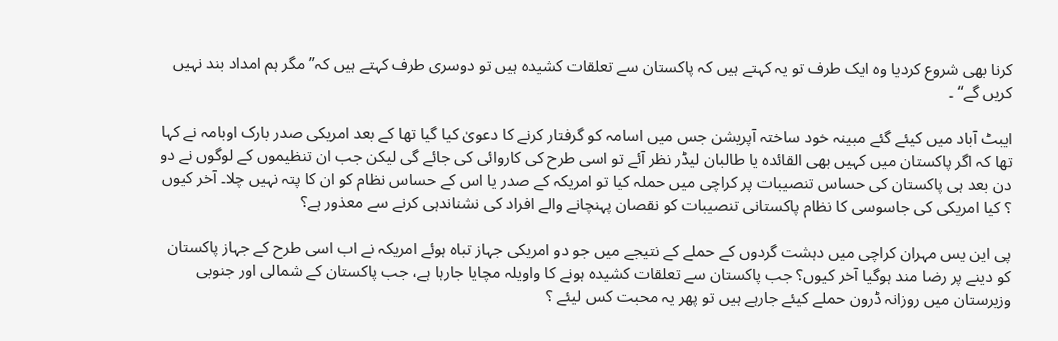کرنا بھی شروع کردیا وہ ایک طرف تو یہ کہتے ہیں کہ پاکستان سے تعلقات کشیدہ ہیں تو دوسری طرف کہتے ہیں کہ” مگر ہم امداد بند نہیں کریں گے“ ۔

ایبٹ آباد میں کیئے گئے مبینہ خود ساختہ آپریشن جس میں اسامہ کو گرفتار کرنے کا دعویٰ کیا گیا تھا کے بعد امریکی صدر بارک اوبامہ نے کہا تھا کہ اگر پاکستان میں کہیں بھی القائدہ یا طالبان لیڈر نظر آئے تو اسی طرح کی کاروائی کی جائے گی لیکن جب ان تنظیموں کے لوگوں نے دو دن بعد ہی پاکستان کی حساس تنصیبات پر کراچی میں حملہ کیا تو امریکہ کے صدر یا اس کے حساس نظام کو ان کا پتہ نہیں چلا۔ آخر کیوں ؟ کیا امریکی کی جاسوسی کا نظام پاکستانی تنصیبات کو نقصان پہنچانے والے افراد کی نشناندہی کرنے سے معذور ہے؟

پی این یس مہران کراچی میں دہشت گردوں کے حملے کے نتیجے میں جو دو امریکی جہاز تباہ ہوئے امریکہ نے اب اسی طرح کے جہاز پاکستان کو دینے پر رضا مند ہوگیا آخر کیوں؟ جب پاکستان سے تعلقات کشیدہ ہونے کا واویلہ مچایا جارہا ہے، جب پاکستان کے شمالی اور جنوبی وزیرستان میں روزانہ ڈرون حملے کیئے جارہے ہیں تو پھر یہ محبت کس لیئے ؟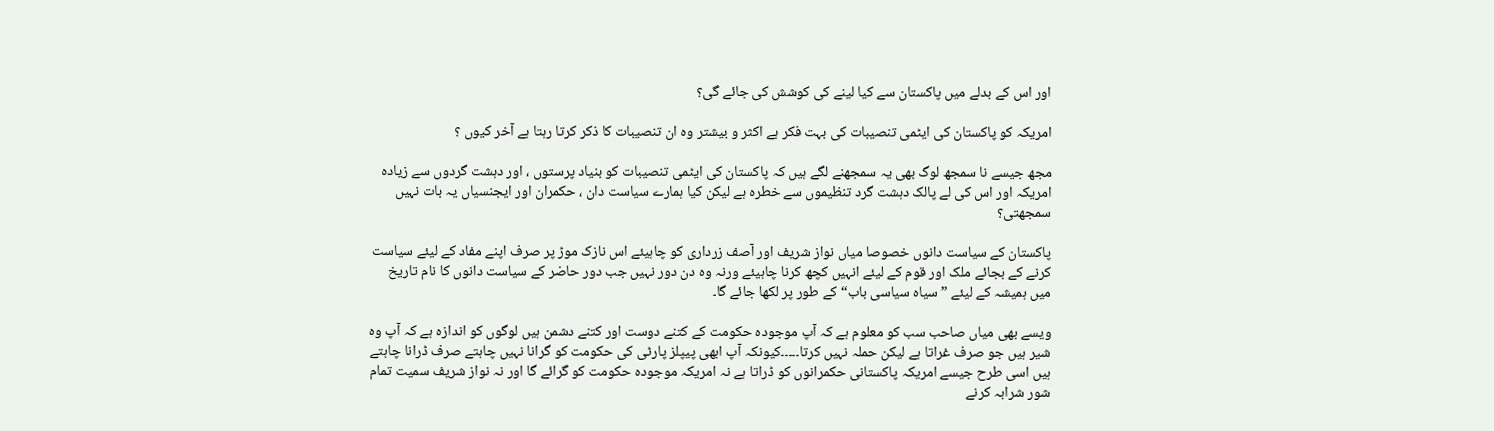اور اس کے بدلے میں پاکستان سے کیا لینے کی کوشش کی جائے گی؟

امریکہ کو پاکستان کی ایٹمی تنصیبات کی بہت فکر ہے اکثر و بیشتر وہ ان تنصیبات کا ذکر کرتا رہتا ہے آخر کیوں ؟

مجھ جیسے نا سمجھ لوگ بھی یہ سمجھنے لگے ہیں کہ پاکستان کی ایٹمی تنصیبات کو بنیاد پرستوں ، اور دہشت گردوں سے زیادہ امریکہ اور اس کی لے پالک دہشت گرد تنظیموں سے خطرہ ہے لیکن کیا ہمارے سیاست دان ، حکمران اور ایجنسیاں یہ بات نہیں سمجھتی؟

پاکستان کے سیاست دانوں خصوصا میاں نواز شریف اور آصف زرداری کو چاہیئے اس نازک موڑ پر صرف اپنے مفاد کے لیئے سیاست کرنے کے بجائے ملک اور قوم کے لیئے انہیں کچھ کرنا چاہیئے ورنہ وہ دن دور نہیں جب دور حاضر کے سیاست دانوں کا نام تاریخ میں ہمیشہ کے لیئے ”سیاہ سیاسی باب“ کے طور پر لکھا جائے گا۔

ویسے بھی میاں صاحب سب کو معلوم ہے کہ آپ موجودہ حکومت کے کتنے دوست اور کتنے دشمن ہیں لوگوں کو اندازہ ہے کہ آپ وہ شیر ہیں جو صرف غراتا ہے لیکن حملہ نہیں کرتا۔۔۔۔۔کیونکہ آپ ابھی پیپلز پارٹی کی حکومت کو گرانا نہیں چاہتے صرف ڈرانا چاہتے ہیں اسی طرح جیسے امریکہ پاکستانی حکمرانوں کو ڈراتا ہے نہ امریکہ موجودہ حکومت کو گرائے گا اور نہ نواز شریف سمیت تمام شور شرابہ کرنے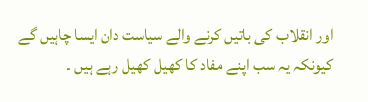اور انقلاب کی باتیں کرنے والے سیاست دان ایسا چاہیں گے کیونکہ یہ سب اپنے مفاد کا کھیل کھیل رہے ہیں ۔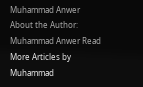Muhammad Anwer
About the Author: Muhammad Anwer Read More Articles by Muhammad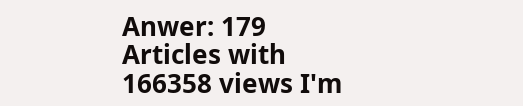Anwer: 179 Articles with 166358 views I'm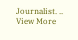Journalist. .. View More